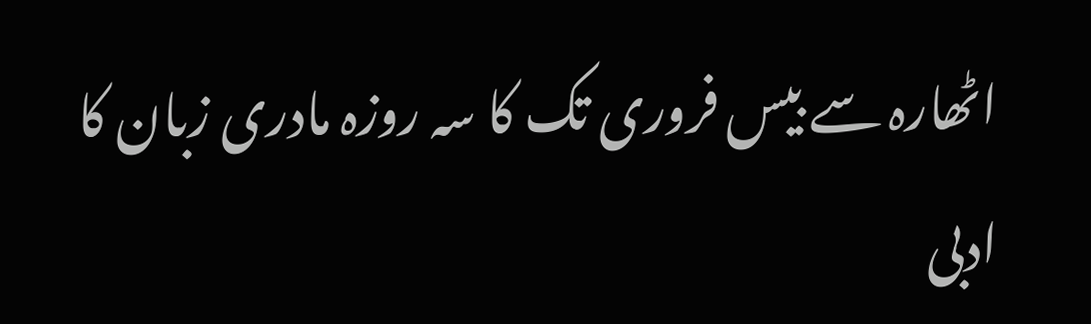اٹھارہ سے بیس فروری تک کا سہ روزہ مادری زبان کا ادبی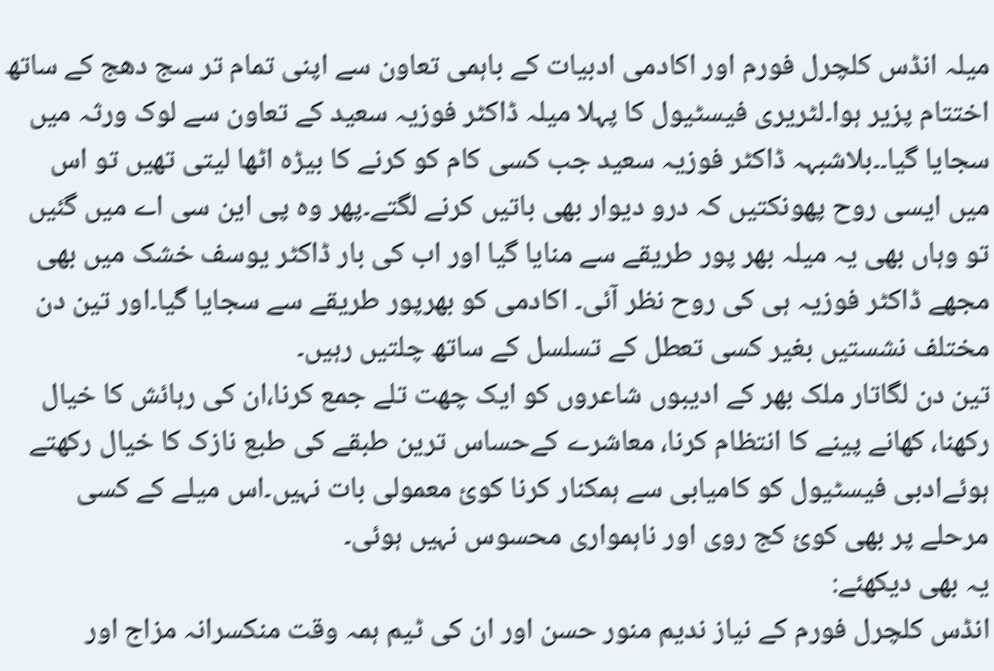میلہ انڈس کلچرل فورم اور اکادمی ادبیات کے باہمی تعاون سے اپنی تمام تر سج دھج کے ساتھ اختتام پزیر ہوا۔لٹریری فیسٹیول کا پہلا میلہ ڈاکٹر فوزیہ سعید کے تعاون سے لوک ورثہ میں سجایا گیا۔۔بلاشبہہ ڈاکٹر فوزیہ سعید جب کسی کام کو کرنے کا بیڑہ اٹھا لیتی تھیں تو اس میں ایسی روح پھونکتیں کہ درو دیوار بھی باتیں کرنے لگتے۔پھر وہ پی این سی اے میں گئیں تو وہاں بھی یہ میلہ بھر پور طریقے سے منایا گیا اور اب کی بار ڈاکٹر یوسف خشک میں بھی مجھے ڈاکٹر فوزیہ ہی کی روح نظر آئی۔ اکادمی کو بھرپور طریقے سے سجایا گیا۔اور تین دن مختلف نشستیں بغیر کسی تعطل کے تسلسل کے ساتھ چلتیں رہیں۔
تین دن لگاتار ملک بھر کے ادیبوں شاعروں کو ایک چھت تلے جمع کرنا،ان کی رہائش کا خیال رکھنا، کھانے پینے کا انتظام کرنا، معاشرے کےحساس ترین طبقے کی طبع نازک کا خیال رکھتے ہوئےادبی فیسٹیول کو کامیابی سے ہمکنار کرنا کوئ معمولی بات نہیں۔اس میلے کے کسی مرحلے پر بھی کوئ کج روی اور ناہمواری محسوس نہیں ہوئی۔
یہ بھی دیکھئے:
انڈس کلچرل فورم کے نیاز ندیم منور حسن اور ان کی ٹیم ہمہ وقت منکسرانہ مزاج اور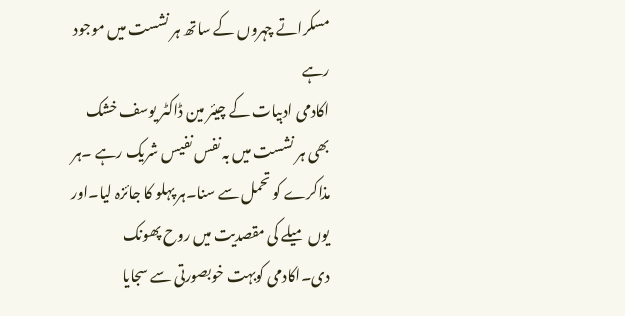مسکراتے چہروں کے ساتھ ہر نشست میں موجود رہے
اکادمی ادبیات کے چیئر مین ڈاکٹر یوسف خشک بھی ہر نشست میں بہ نفس نفیس شریک رہے ۔ہر مذاکرے کو تحمل سے سنا۔ہر پہلو کا جائزہ لیا۔اور یوں میلے کی مقصدیت میں روح پھونک دی۔اکادمی کوبہت خوبصورتی سے سجایا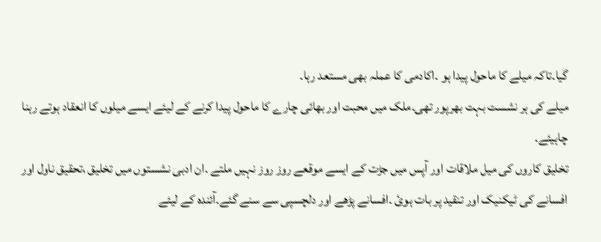گیا۔تاکہ میلے کا ماحول پیدا ہو ۔اکادمی کا عملہ بھی مستعد رہا۔
میلے کی ہر نشست بہت بھرپور تھی۔ملک میں محبت اور بھائی چارے کا ماحول پیدا کرنے کے لیئے ایسے میلوں کا انعقاد ہوتے رہنا چاہیئے۔
تخلیق کاروں کی میل ملاقات اور آپس میں جڑت کے ایسے موقعے روز روز نہیں ملتے ۔ان ادبی نشستوں میں تخلیق ،تحقیق ناول اور افسانے کی ٹیکنیک اور تنقید پر بات ہوئ ۔افسانے پڑھے اور دلچسپی سے سنے گئے۔آئندہ کے لیئے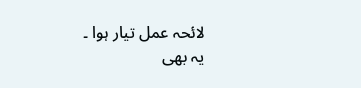لائحہ عمل تیار ہوا ۔
یہ بھی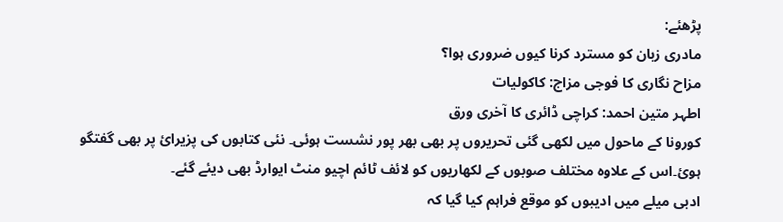پڑھئے:
مادری زبان کو مسترد کرنا کیوں ضروری ہوا؟
مزاح نگاری کا فوجی مزاج: کاکولیات
اطہر متین احمد: کراچی ڈائری کا آخری ورق
کورونا کے ماحول میں لکھی گئی تحریروں پر بھی بھر پور نشست ہوئی۔ نئی کتابوں کی پزیرائ پر بھی گفتگو ہوئ۔اس کے علاوہ مختلف صوبوں کے لکھاریوں کو لائف ٹائم اچیو منٹ ایوارڈ بھی دیئے گئے۔
ادبی میلے میں ادیبوں کو موقع فراہم کیا گیا کہ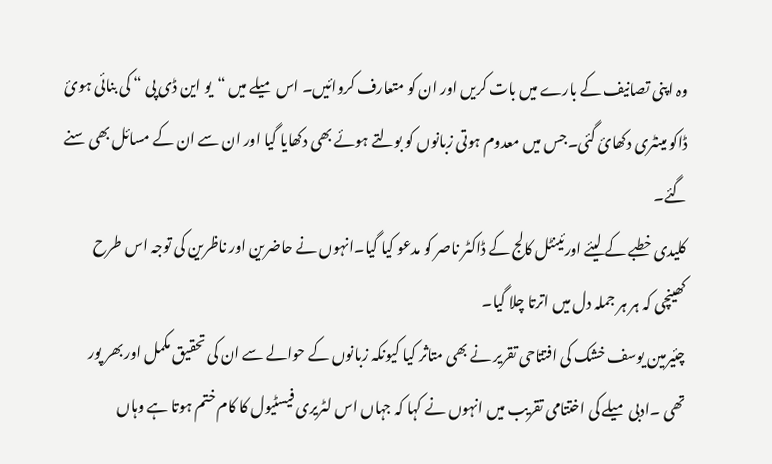وہ اپنی تصانیف کے بارے میں بات کریں اور ان کو متعارف کروائیں۔ اس میلے میں “یو این ڈی پی “ کی بنائی ہوئ ڈاکو مینٹری دکھائ گئی۔جس میں معدوم ہوتی زبانوں کو بولتے ہوئے بھی دکھایا گیا اور ان سے ان کے مسائل بھی سنے گئے۔
کلیدی خطبے کے لیئے اورئینٹل کالج کے ڈاکٹر ناصر کو مدعو کیا گیا۔انہوں نے حاضرین اور ناظرین کی توجہ اس طرح کھینچی کہ ہر ہر جملہ دل میں اترتا چلا گیا۔
چئیرمین یوسف خشک کی افتتاحی تقریر نے بھی متاثر کیا کیونکہ زبانوں کے حوالے سے ان کی تحقیق مکمل اور بھر پور تھی ۔ادبی میلے کی اختتامی تقریب میں انہوں نے کہا کہ جہاں اس لٹریری فیسٹیول کا کام ختم ہوتا ہے وہاں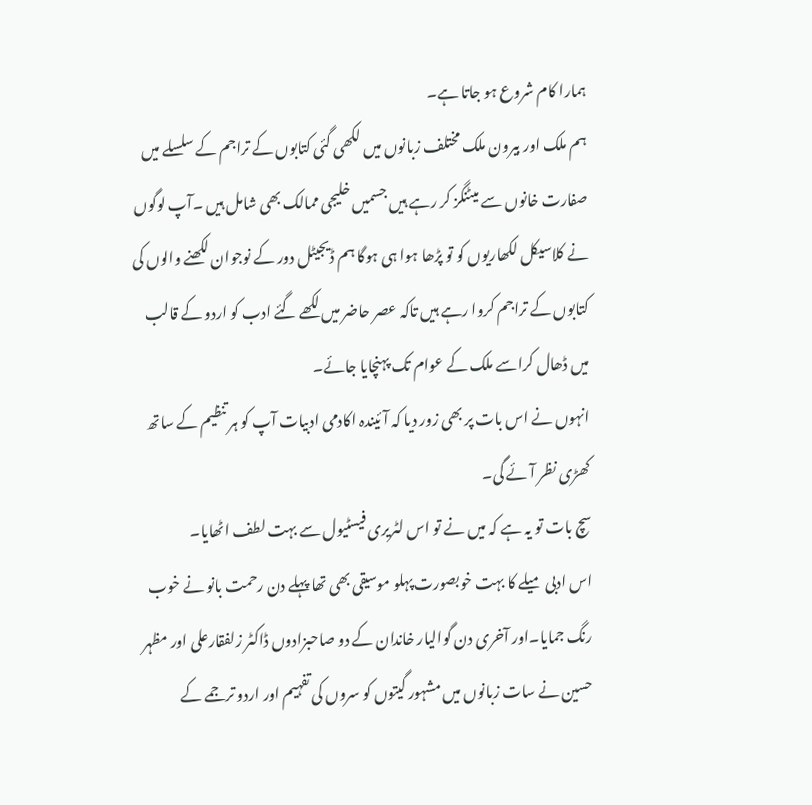ہمارا کام شروع ہو جاتا ہے۔
ہم ملک اور بیرون ملک مختلف زبانوں میں لکھی گئی کتابوں کے تراجم کے سلسلے میں صفارت خانوں سے میٹنگز کر رہے ہیں جسمیں خلیجی ممالک بھی شامل ہیں ۔آپ لوگوں نے کلاسیکل لکھاریوں کو تو پڑھا ہوا ہی ہوگا ہم ڈیجیٹل دور کے نوجوان لکھنے والوں کی کتابوں کے تراجم کروا رہے ہیں تاکہ عصر حاضر میں لکھے گئے ادب کو اردو کے قالب میں ڈھال کراسے ملک کے عوام تک پہنچایا جائے۔
انہوں نے اس بات پر بھی زور دیا کہ آئیندہ اکادمی ادبیات آپ کو ہر تنظیم کے ساتھ کھڑی نظر آئے گی۔
سچ بات تو یہ ہے کہ میں نے تو اس لٹریری فیسٹیول سے بہت لطف اٹھایا۔
اس ادبی میلے کا بہت خوبصورت پہلو موسیقی بھی تھا پہلے دن رحمت بانو نے خوب رنگ جمایا۔اور آخری دن گوالیار خاندان کے دو صاحبزادوں ڈاکٹر زلفقارعلی اور مظہر حسین نے سات زبانوں میں مشہور گیتوں کو سروں کی تفہیم اور اردو ترجمے کے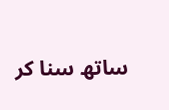ساتھ سنا کر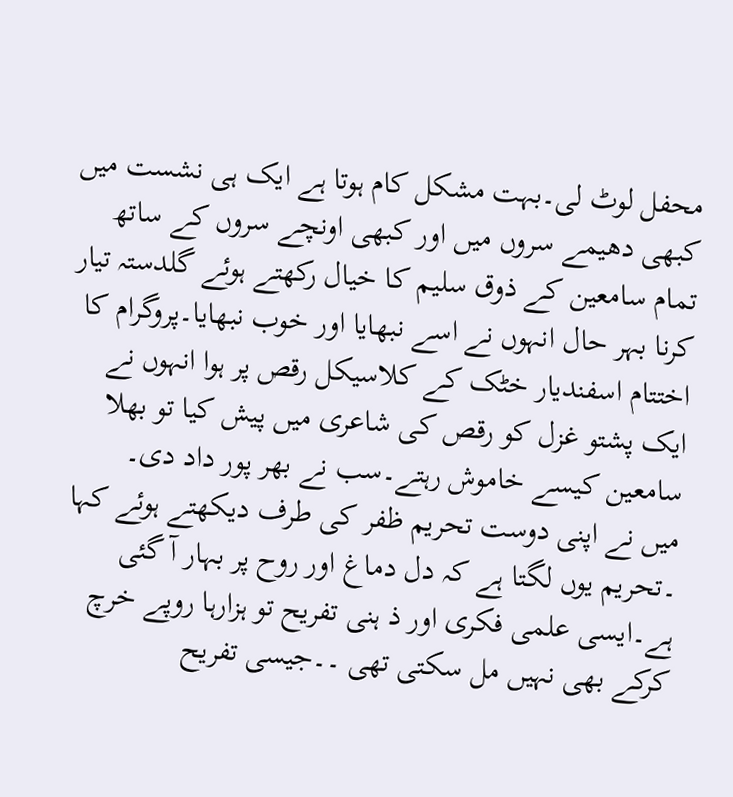محفل لوٹ لی۔بہت مشکل کام ہوتا ہے ایک ہی نشست میں کبھی دھیمے سروں میں اور کبھی اونچے سروں کے ساتھ تمام سامعین کے ذوق سلیم کا خیال رکھتے ہوئے گلدستہ تیار کرنا بہر حال انہوں نے اسے نبھایا اور خوب نبھایا۔پروگرام کا اختتام اسفندیار خٹک کے کلاسیکل رقص پر ہوا انہوں نے ایک پشتو غزل کو رقص کی شاعری میں پیش کیا تو بھلا سامعین کیسے خاموش رہتے۔سب نے بھر پور داد دی۔
میں نے اپنی دوست تحریم ظفر کی طرف دیکھتے ہوئے کہا ۔تحریم یوں لگتا ہے کہ دل دماغ اور روح پر بہار آ گئی ہے۔ایسی علمی فکری اور ذ ہنی تفریح تو ہزارہا روپے خرچ کرکے بھی نہیں مل سکتی تھی ۔۔جیسی تفریح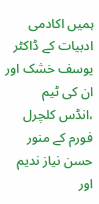ہمیں اکادمی ادبیات کے ڈاکٹر یوسف خشک اور ان کی ٹیم ،انڈس کلچرل فورم کے منور حسن نیاز ندیم اور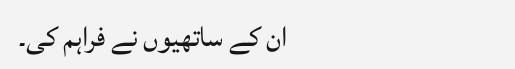ان کے ساتھیوں نے فراہم کی۔